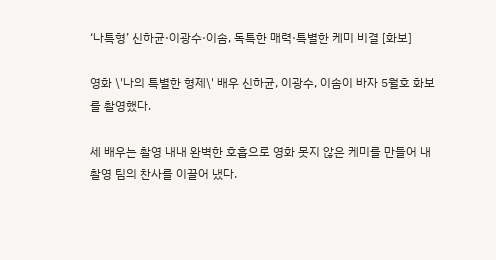‘나특형’ 신하균·이광수·이솜, 독특한 매력·특별한 케미 비결 [화보]

영화 \'나의 특별한 형제\' 배우 신하균, 이광수, 이솜이 바자 5월호 화보를 촬영했다.

세 배우는 촬영 내내 완벽한 호흡으로 영화 못지 않은 케미를 만들어 내 촬영 팀의 찬사를 이끌어 냈다.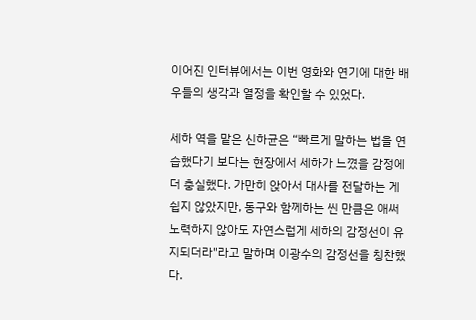이어진 인터뷰에서는 이번 영화와 연기에 대한 배우들의 생각과 열정을 확인할 수 있었다.

세하 역을 맡은 신하균은 “빠르게 말하는 법을 연습했다기 보다는 현장에서 세하가 느꼈을 감정에 더 충실했다. 가만히 앉아서 대사를 전달하는 게 쉽지 않았지만, 동구와 함께하는 씬 만큼은 애써 노력하지 않아도 자연스럽게 세하의 감정선이 유지되더라"라고 말하며 이광수의 감정선을 칭찬했다.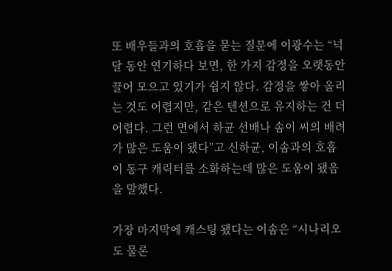또 배우들과의 호흡을 묻는 질문에 이광수는 “넉 달 동안 연기하다 보면, 한 가지 감정을 오랫동안 끌어 모으고 있기가 쉽지 않다. 감정을 쌓아 올리는 것도 어렵지만, 같은 텐션으로 유지하는 건 더 어렵다. 그런 면에서 하균 선배나 솜이 씨의 배려가 많은 도움이 됐다”고 신하균, 이솜과의 호흡이 동구 캐릭터를 소화하는데 많은 도움이 됐음을 말했다.

가장 마지막에 캐스팅 됐다는 이솜은 “시나리오도 물론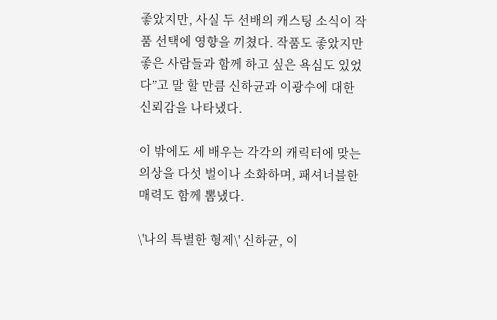좋았지만, 사실 두 선배의 캐스팅 소식이 작품 선택에 영향을 끼쳤다. 작품도 좋았지만 좋은 사람들과 함께 하고 싶은 욕심도 있었다”고 말 할 만큼 신하균과 이광수에 대한 신뢰감을 나타냈다.

이 밖에도 세 배우는 각각의 캐릭터에 맞는 의상을 다섯 벌이나 소화하며, 패셔너블한 매력도 함께 뽐냈다.

\'나의 특별한 형제\' 신하균, 이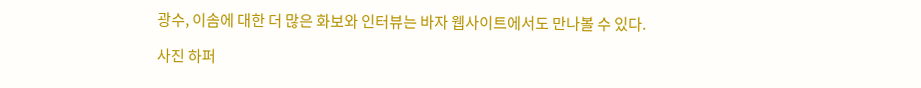광수, 이솜에 대한 더 많은 화보와 인터뷰는 바자 웹사이트에서도 만나볼 수 있다.

사진 하퍼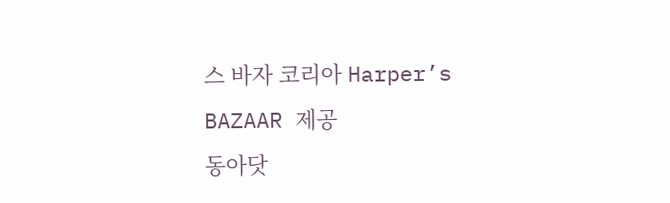스 바자 코리아 Harper’s BAZAAR 제공
동아닷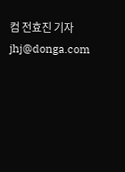컴 전효진 기자 jhj@donga.com